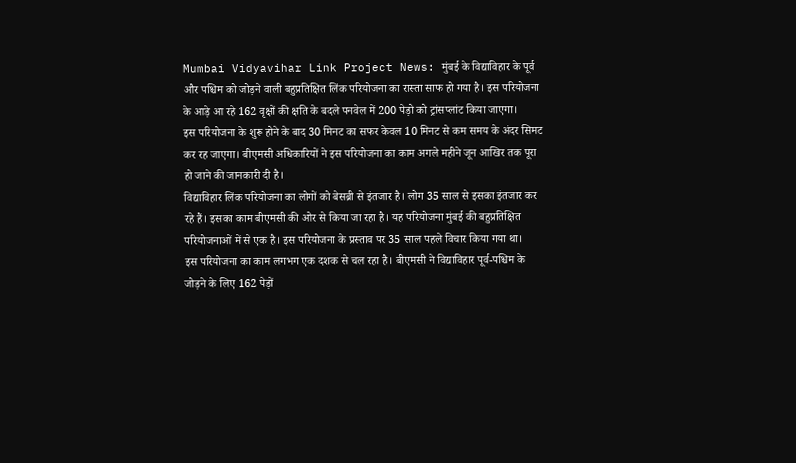Mumbai Vidyavihar Link Project News: मुंबई के विद्याविहार के पूर्व और पश्चिम को जोड़ने वाली बहुप्रतिक्षित लिंक परियोजना का रास्ता साफ हो गया है। इस परियोजना के आड़े आ रहे 162 वृक्षों की क्षति के बदले पनवेल में 200 पेड़ो को ट्रांसप्लांट किया जाएगा।
इस परियोजना के शुरू होने के बाद 30 मिनट का सफर केवल 10 मिनट से कम समय के अंदर सिमट कर रह जाएगा। बीएमसी अधिकारियों ने इस परियोजना का काम अगले महीने जून आखिर तक पूरा हो जाने की जानकारी दी है।
विद्याविहार लिंक परियोजना का लोगों को बेसब्री से इंतजार है। लोग 35 साल से इसका इंतजार कर रहे हैं। इसका काम बीएमसी की ओर से किया जा रहा है। यह परियोजना मुंबई की बहुप्रतिक्षित परियोजनाओं में से एक है। इस परियोजना के प्रस्ताव पर 35 साल पहले विचार किया गया था।
इस परियोजना का काम लगभग एक दशक से चल रहा है। बीएमसी ने विद्याविहार पूर्व-पश्चिम के जोड़ने के लिए 162 पेड़ों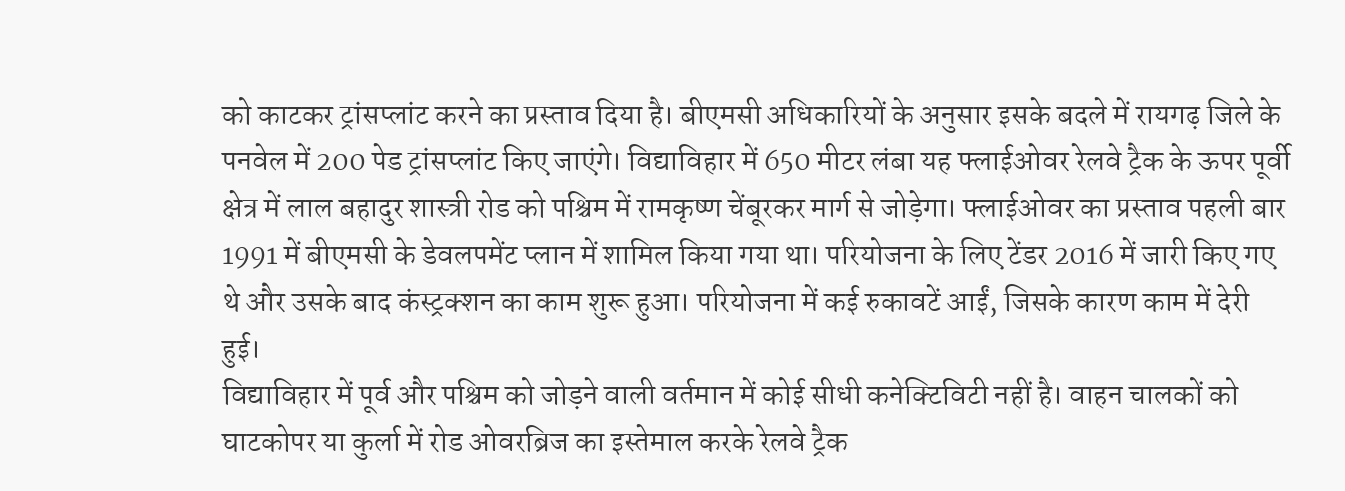को काटकर ट्रांसप्लांट करने का प्रस्ताव दिया है। बीएमसी अधिकारियों के अनुसार इसके बदले में रायगढ़ जिले के पनवेल में 200 पेड ट्रांसप्लांट किए जाएंगे। विद्याविहार में 650 मीटर लंबा यह फ्लाईओवर रेलवे ट्रैक के ऊपर पूर्वी क्षेत्र में लाल बहादुर शास्त्री रोड को पश्चिम में रामकृष्ण चेंबूरकर मार्ग से जोड़ेगा। फ्लाईओवर का प्रस्ताव पहली बार 1991 में बीएमसी के डेवलपमेंट प्लान में शामिल किया गया था। परियोजना के लिए टेंडर 2016 में जारी किए गए थे और उसके बाद कंस्ट्रक्शन का काम शुरू हुआ। परियोजना में कई रुकावटें आईं, जिसके कारण काम में देरी हुई।
विद्याविहार में पूर्व और पश्चिम को जोड़ने वाली वर्तमान में कोई सीधी कनेक्टिविटी नहीं है। वाहन चालकों को घाटकोपर या कुर्ला में रोड ओवरब्रिज का इस्तेमाल करके रेलवे ट्रैक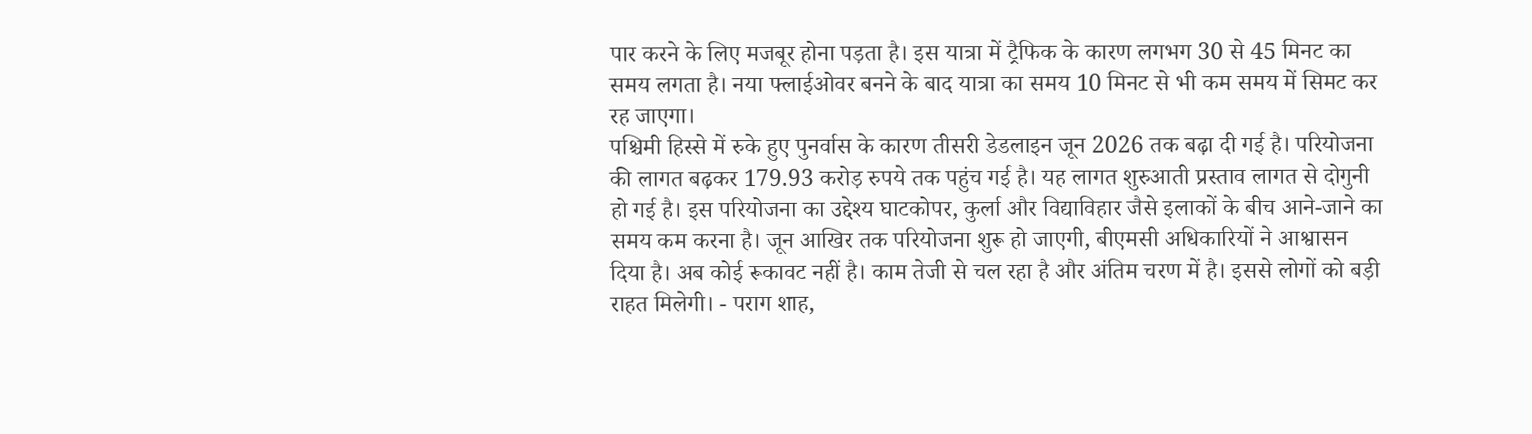पार करने के लिए मजबूर होना पड़ता है। इस यात्रा में ट्रैफिक के कारण लगभग 30 से 45 मिनट का समय लगता है। नया फ्लाईओवर बनने के बाद यात्रा का समय 10 मिनट से भी कम समय में सिमट कर रह जाएगा।
पश्चिमी हिस्से में रुके हुए पुनर्वास के कारण तीसरी डेडलाइन जून 2026 तक बढ़ा दी गई है। परियोजना की लागत बढ़कर 179.93 करोड़ रुपये तक पहुंच गई है। यह लागत शुरुआती प्रस्ताव लागत से दोगुनी हो गई है। इस परियोजना का उद्देश्य घाटकोपर, कुर्ला और विद्याविहार जैसे इलाकों के बीच आने-जाने का समय कम करना है। जून आखिर तक परियोजना शुरू हो जाएगी, बीएमसी अधिकारियों ने आश्वासन दिया है। अब कोई रूकावट नहीं है। काम तेजी से चल रहा है और अंतिम चरण में है। इससे लोगों को बड़ी राहत मिलेगी। - पराग शाह,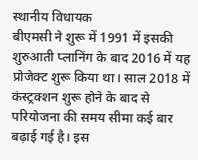स्थानीय विधायक
बीएमसी ने शुरू में 1991 में इसकी शुरुआती प्लानिंग के बाद 2016 में यह प्रोजेक्ट शुरू किया था। साल 2018 में कंस्ट्रक्शन शुरू होने के बाद से परियोजना की समय सीमा कई बार बढ़ाई गई है। इस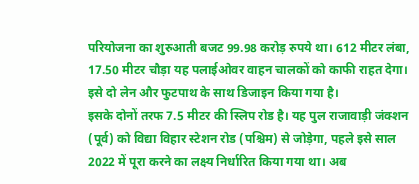परियोजना का शुरुआती बजट 99.98 करोड़ रुपये था। 612 मीटर लंबा, 17.50 मीटर चौड़ा यह पलाईओवर वाहन चालकों को काफी राहत देगा। इसे दो लेन और फुटपाथ के साथ डिजाइन किया गया है।
इसके दोनों तरफ 7.5 मीटर की स्लिप रोड है। यह पुल राजावाड़ी जंक्शन (पूर्व) को विद्या विहार स्टेशन रोड (पश्चिम) से जोड़ेगा, पहले इसे साल 2022 में पूरा करने का लक्ष्य निर्धारित किया गया था। अब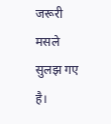जरूरी मसले सुलझ गए है।